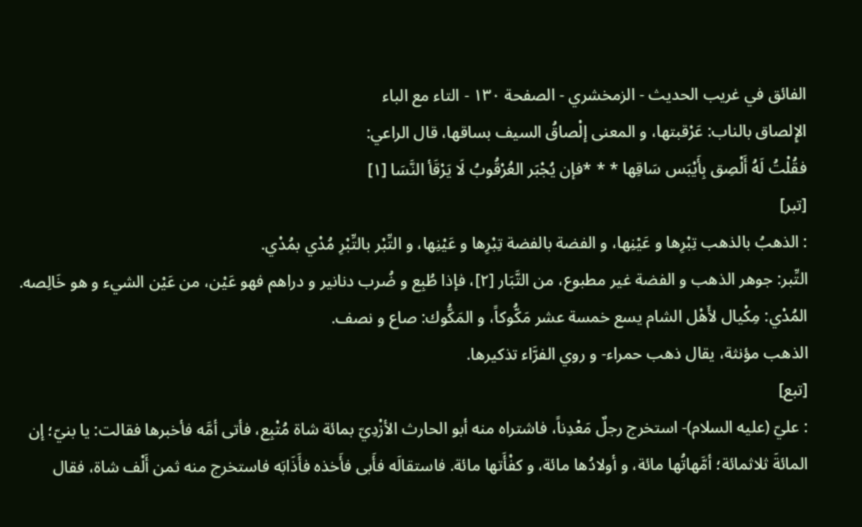الفائق في غريب الحديث - الزمخشري - الصفحة ١٣٠ - التاء مع الباء
الإِلصاق بالناب: عَرْقبتها، و المعنى إلْصاقُ السيف بساقها، قال الراعي:
فقُلْتُ لَهُ أَلْصِق بِأَيْبَس سَاقِها * * *فإن يُجْبَر العُرْقُوبُ لَا يَرْقَأ النَّسَا [١]
[تبر]
: الذهبُ بالذهب تِبْرِها و عَيْنِها، و الفضة بالفضة تِبْرِها و عَيْنِها، و التِّبْر بالتِّبْرِ مُدْي بمُدْي.
التِّبر: جوهر الذهب و الفضة غير مطبوع، من التَّبَار [٢]، فإذا طُبِع و ضُرب دنانير و دراهم فهو عَيْن، من عَيْن الشيء و هو خَالِصه.
المُدْي: مِكْيال لأَهْل الشام يسع خمسة عشر مَكُّوكاً، و المَكُّوك: صاع و نصف.
الذهب مؤنثة، يقال ذهب حمراء- و روي الفرَّاء تذكيرها.
[تبع]
: عليّ (عليه السلام)- استخرج رجلٌ مَعْدِناً، فاشتراه منه أبو الحارث الأزْدِيّ بمائة شاة مُتْبِع، فأتى أمَّه فأخبرها فقالت: يا بنيّ؛ إن المائةَ ثلاثمائة؛ أمَّهاتُها مائة، و أولادُها مائة، و كفْأَتها مائة. فاستقالَه فأَبى فأَخذه فأَذَابَه فاستخرج منه ثمن أَلْف شاة، فقال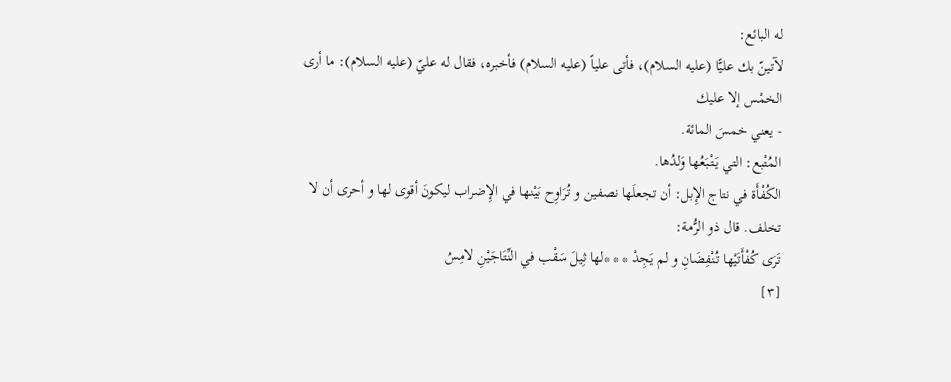له البائع:
لآتينّ بك عليًّا (عليه السلام)، فأتى علياً (عليه السلام) فأخبره، فقال له عليّ (عليه السلام): ما أرى الخمْس إلا عليك
- يعني خمسَ المائة.
المُتْبع: التي يَتْبَعُها وَلدُها.
الكُفْأَة في نتاج الإِبل: أن تجعلَها نصفين و تُرَاوِح بَيْنها في الإِضراب ليكونَ أقوى لها و أحرى أن لا تخلف. قال ذو الرُّمة:
تَرَى كُفْأَتَيْها تُنْفِضَانِ و لم يَجِدْ * * *لها ثِيلَ سَقْب في النِّتَاجَيْنِ لامِسُ
[٣]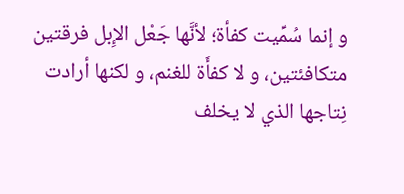و إنما سُمِّيت كفأة؛ لأنَّها جَعْل الإِبل فرقتين متكافئتين، و لا كفأَة للغنم، و لكنها أرادت نِتاجها الذي لا يخلف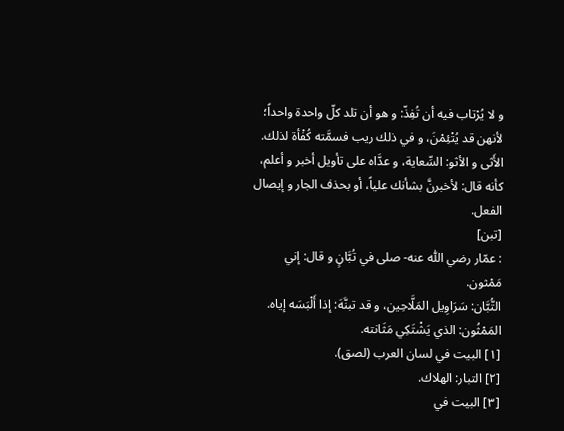و لا يُرْتاب فيه أن تُفِذّ: و هو أن تلد كلّ واحدة واحداً؛ لأنهن قد يُتْئِمْنَ، و في ذلك ريب فسمَّته كُفْأة لذلك.
الأَثى و الأثو: السِّعاية، و عدَّاه على تأويل أخبر و أعلم، كأنه قال: لأخبرنَّ بشأنك علياً، أو بحذف الجار و إيصال الفعل.
[تبن]
: عمّار رضي اللّٰه عنه- صلى في تُبَّانٍ و قال: إني مَمْثون.
التُّبَّان: سَرَاوِيل المَلَّاحِين، و قد تبنَّهَ: إذا أَلْبَسَه إياه.
المَمْثُون: الذي يَشْتَكِي مَثَانته.
[١] البيت في لسان العرب (لصق).
[٢] التبار: الهلاك.
[٣] البيت في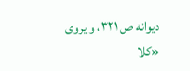ديوانه ص ٣٢١، و يروى «كلا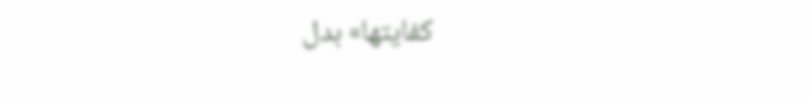كفايتها» بدل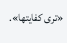«ترى كفايتها».